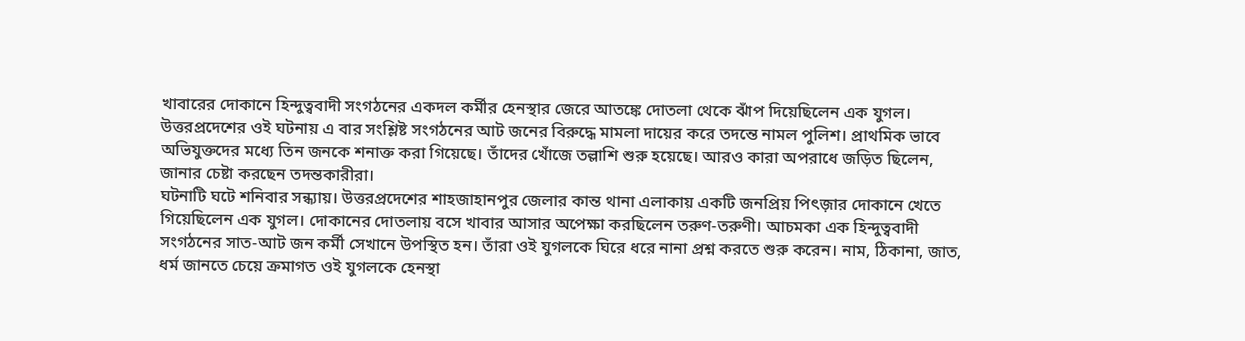খাবারের দোকানে হিন্দুত্ববাদী সংগঠনের একদল কর্মীর হেনস্থার জেরে আতঙ্কে দোতলা থেকে ঝাঁপ দিয়েছিলেন এক যুগল। উত্তরপ্রদেশের ওই ঘটনায় এ বার সংশ্লিষ্ট সংগঠনের আট জনের বিরুদ্ধে মামলা দায়ের করে তদন্তে নামল পুলিশ। প্রাথমিক ভাবে অভিযুক্তদের মধ্যে তিন জনকে শনাক্ত করা গিয়েছে। তাঁদের খোঁজে তল্লাশি শুরু হয়েছে। আরও কারা অপরাধে জড়িত ছিলেন, জানার চেষ্টা করছেন তদন্তকারীরা।
ঘটনাটি ঘটে শনিবার সন্ধ্যায়। উত্তরপ্রদেশের শাহজাহানপুর জেলার কান্ত থানা এলাকায় একটি জনপ্রিয় পিৎজ়ার দোকানে খেতে গিয়েছিলেন এক যুগল। দোকানের দোতলায় বসে খাবার আসার অপেক্ষা করছিলেন তরুণ-তরুণী। আচমকা এক হিন্দুত্ববাদী সংগঠনের সাত-আট জন কর্মী সেখানে উপস্থিত হন। তাঁরা ওই যুগলকে ঘিরে ধরে নানা প্রশ্ন করতে শুরু করেন। নাম, ঠিকানা, জাত, ধর্ম জানতে চেয়ে ক্রমাগত ওই যুগলকে হেনস্থা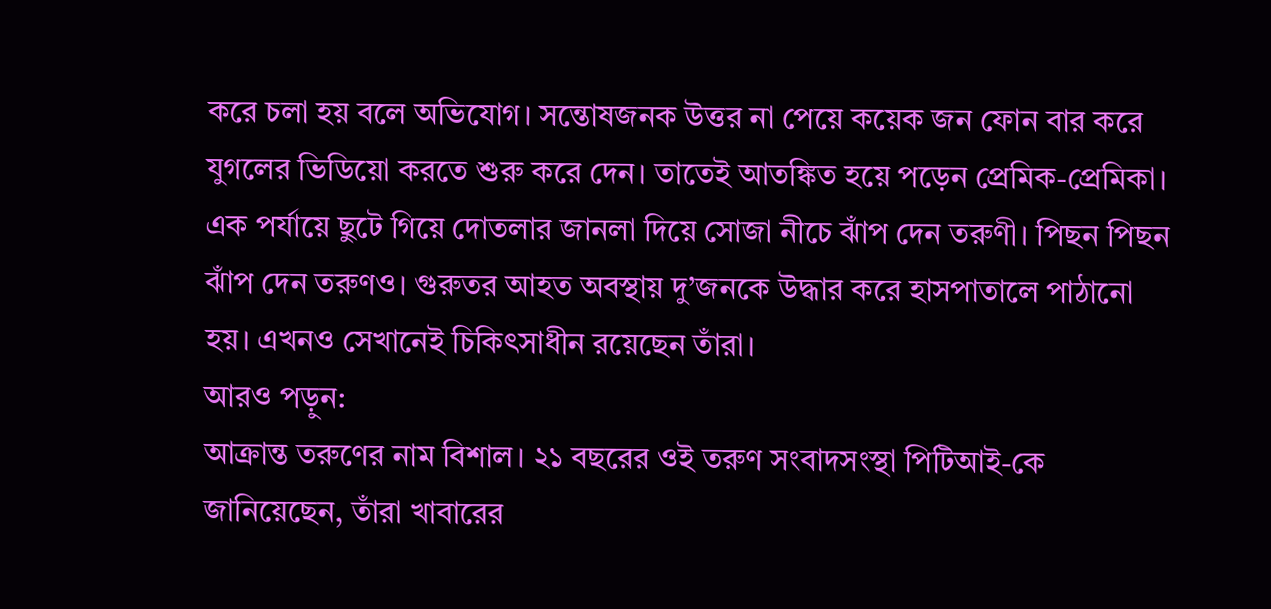করে চলা হয় বলে অভিযোগ। সন্তোষজনক উত্তর না পেয়ে কয়েক জন ফোন বার করে যুগলের ভিডিয়ো করতে শুরু করে দেন। তাতেই আতঙ্কিত হয়ে পড়েন প্রেমিক-প্রেমিকা। এক পর্যায়ে ছুটে গিয়ে দোতলার জানলা দিয়ে সোজা নীচে ঝাঁপ দেন তরুণী। পিছন পিছন ঝাঁপ দেন তরুণও। গুরুতর আহত অবস্থায় দু’জনকে উদ্ধার করে হাসপাতালে পাঠানো হয়। এখনও সেখানেই চিকিৎসাধীন রয়েছেন তাঁরা।
আরও পড়ুন:
আক্রান্ত তরুণের নাম বিশাল। ২১ বছরের ওই তরুণ সংবাদসংস্থা পিটিআই-কে জানিয়েছেন, তাঁরা খাবারের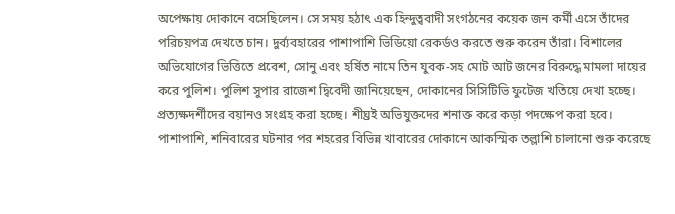অপেক্ষায় দোকানে বসেছিলেন। সে সময় হঠাৎ এক হিন্দুত্ববাদী সংগঠনের কয়েক জন কর্মী এসে তাঁদের পরিচয়পত্র দেখতে চান। দুর্ব্যবহারের পাশাপাশি ভিডিয়ো রেকর্ডও করতে শুরু করেন তাঁরা। বিশালের অভিযোগের ভিত্তিতে প্রবেশ, সোনু এবং হর্ষিত নামে তিন যুবক-সহ মোট আট জনের বিরুদ্ধে মামলা দায়ের করে পুলিশ। পুলিশ সুপার রাজেশ দ্বিবেদী জানিয়েছেন, দোকানের সিসিটিভি ফুটেজ খতিয়ে দেখা হচ্ছে। প্রত্যক্ষদর্শীদের বয়ানও সংগ্রহ করা হচ্ছে। শীঘ্রই অভিযুক্তদের শনাক্ত করে কড়া পদক্ষেপ করা হবে। পাশাপাশি, শনিবারের ঘটনার পর শহরের বিভিন্ন খাবারের দোকানে আকস্মিক তল্লাশি চালানো শুরু করেছে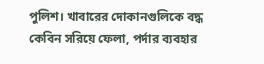পুলিশ। খাবারের দোকানগুলিকে বদ্ধ কেবিন সরিয়ে ফেলা, পর্দার ব্যবহার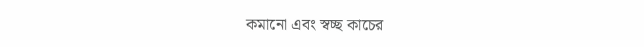কমানো এবং স্বচ্ছ কাচের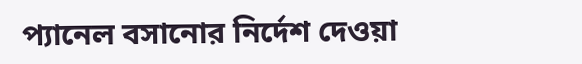প্যানেল বসানোর নির্দেশ দেওয়া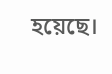হয়েছে।